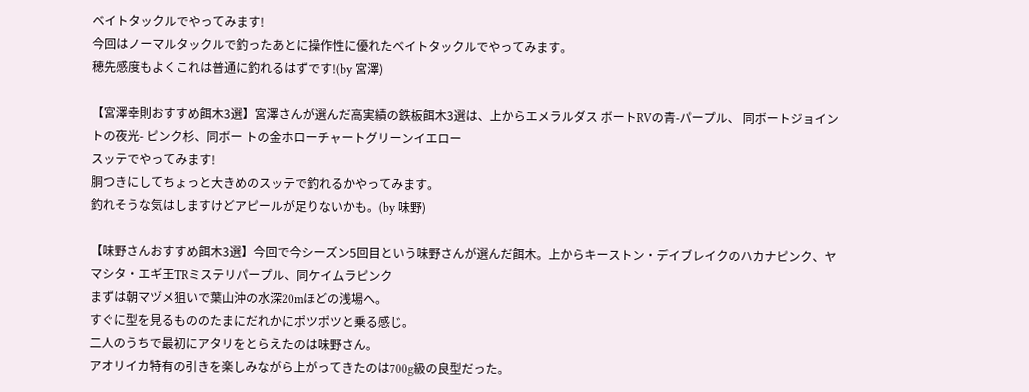ベイトタックルでやってみます!
今回はノーマルタックルで釣ったあとに操作性に優れたベイトタックルでやってみます。
穂先感度もよくこれは普通に釣れるはずです!(by 宮澤)

【宮澤幸則おすすめ餌木3選】宮澤さんが選んだ高実績の鉄板餌木3選は、上からエメラルダス ボートRVの青-パープル、 同ボートジョイントの夜光- ピンク杉、同ボー トの金ホローチャートグリーンイエロー
スッテでやってみます!
胴つきにしてちょっと大きめのスッテで釣れるかやってみます。
釣れそうな気はしますけどアピールが足りないかも。(by 味野)

【味野さんおすすめ餌木3選】今回で今シーズン5回目という味野さんが選んだ餌木。上からキーストン・デイブレイクのハカナピンク、ヤマシタ・エギ王TRミステリパープル、同ケイムラピンク
まずは朝マヅメ狙いで葉山沖の水深20mほどの浅場へ。
すぐに型を見るもののたまにだれかにポツポツと乗る感じ。
二人のうちで最初にアタリをとらえたのは味野さん。
アオリイカ特有の引きを楽しみながら上がってきたのは700g級の良型だった。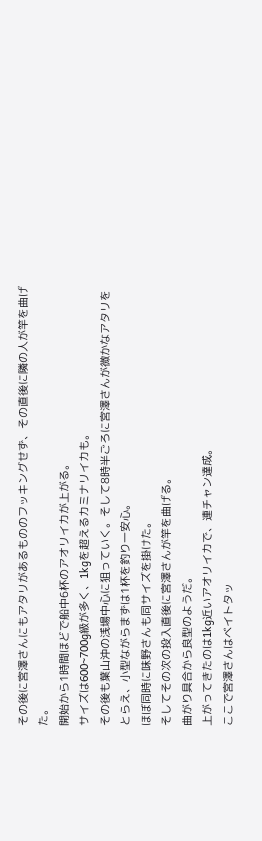その後に宮澤さんにもアタリがあるもののフッキングせず、その直後に隣の人が竿を曲げた。
開始から1時間ほどで船中6杯のアオリイカが上がる。
サイズは600~700g級が多く、1kgを超えるカミナリイカも。
その後も葉山沖の浅場中心に狙っていく。そして8時半ごろに宮澤さんが微かなアタリをとらえ、小型ながらまずは1杯を釣り一安心。
ほぼ同時に味野さんも同サイズを掛けた。
そしてその次の投入直後に宮澤さんが竿を曲げる。
曲がり具合から良型のようだ。
上がってきたのは1kg近いアオリイカで、連チャン達成。
ここで宮澤さんはベイトタッ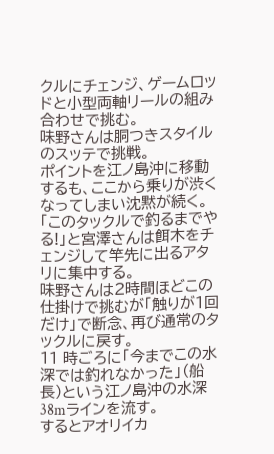クルにチェンジ、ゲームロッドと小型両軸リールの組み合わせで挑む。
味野さんは胴つきスタイルのスッテで挑戦。
ポイントを江ノ島沖に移動するも、ここから乗りが渋くなってしまい沈黙が続く。
「このタックルで釣るまでやる!」と宮澤さんは餌木をチェンジして竿先に出るアタリに集中する。
味野さんは2時間ほどこの仕掛けで挑むが「触りが1回だけ」で断念、再び通常のタックルに戻す。
11 時ごろに「今までこの水深では釣れなかった」(船長)という江ノ島沖の水深38mラインを流す。
するとアオリイカ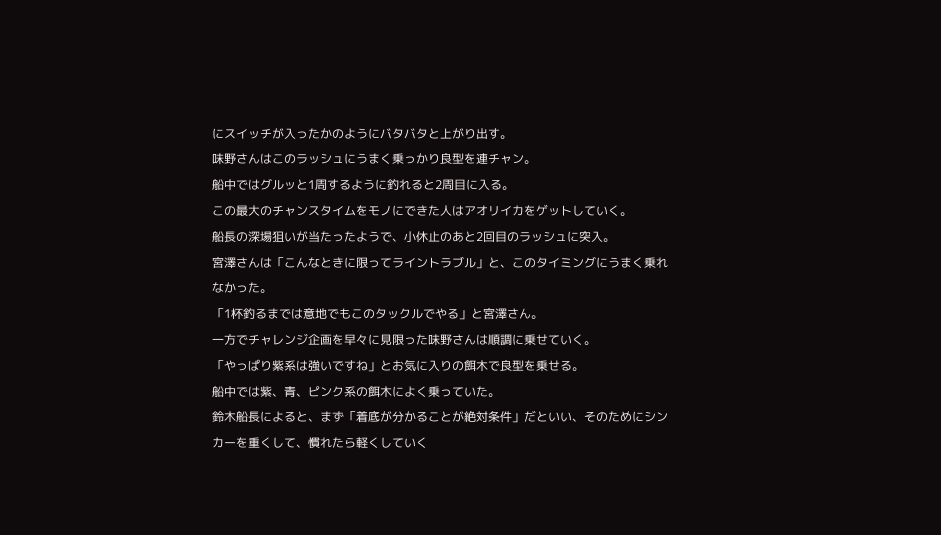にスイッチが入ったかのようにバタバタと上がり出す。
味野さんはこのラッシュにうまく乗っかり良型を連チャン。
船中ではグルッと1周するように釣れると2周目に入る。
この最大のチャンスタイムをモノにできた人はアオリイカをゲットしていく。
船長の深場狙いが当たったようで、小休止のあと2回目のラッシュに突入。
宮澤さんは「こんなときに限ってライントラブル」と、このタイミングにうまく乗れなかった。
「1杯釣るまでは意地でもこのタックルでやる」と宮澤さん。
一方でチャレンジ企画を早々に見限った味野さんは順調に乗せていく。
「やっぱり紫系は強いですね」とお気に入りの餌木で良型を乗せる。
船中では紫、青、ピンク系の餌木によく乗っていた。
鈴木船長によると、まず「着底が分かることが絶対条件」だといい、そのためにシンカーを重くして、慣れたら軽くしていく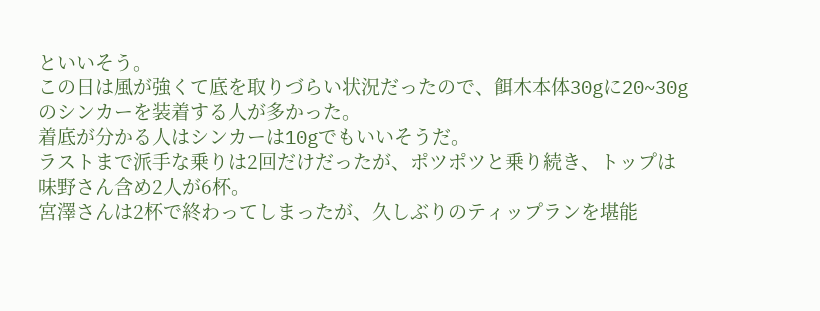といいそう。
この日は風が強くて底を取りづらい状況だったので、餌木本体30gに20~30gのシンカーを装着する人が多かった。
着底が分かる人はシンカーは10gでもいいそうだ。
ラストまで派手な乗りは2回だけだったが、ポツポツと乗り続き、トップは味野さん含め2人が6杯。
宮澤さんは2杯で終わってしまったが、久しぶりのティップランを堪能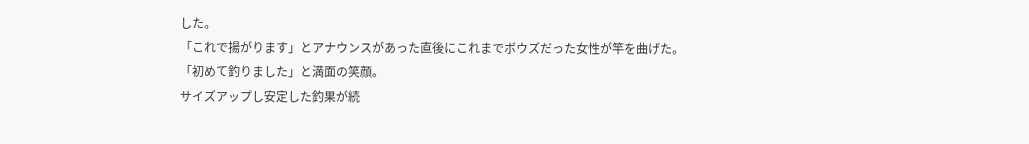した。
「これで揚がります」とアナウンスがあった直後にこれまでボウズだった女性が竿を曲げた。
「初めて釣りました」と満面の笑顔。
サイズアップし安定した釣果が続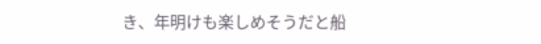き、年明けも楽しめそうだと船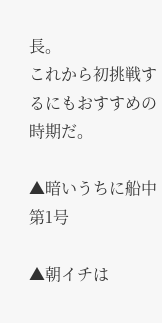長。
これから初挑戦するにもおすすめの時期だ。

▲暗いうちに船中第1号

▲朝イチは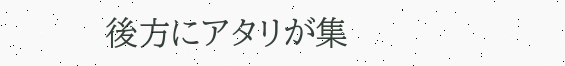後方にアタリが集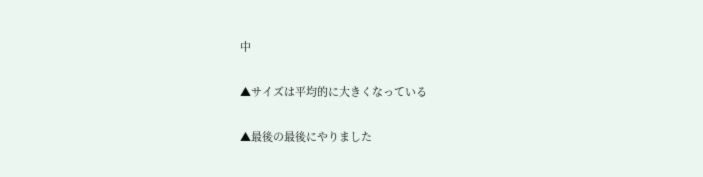中

▲サイズは平均的に大きくなっている

▲最後の最後にやりました